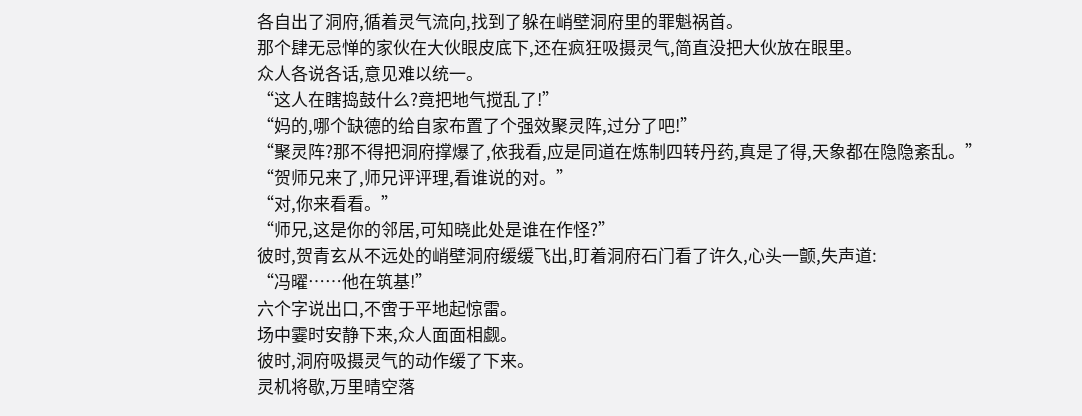各自出了洞府,循着灵气流向,找到了躲在峭壁洞府里的罪魁祸首。
那个肆无忌惮的家伙在大伙眼皮底下,还在疯狂吸摄灵气,简直没把大伙放在眼里。
众人各说各话,意见难以统一。
“这人在瞎捣鼓什么?竟把地气搅乱了!”
“妈的,哪个缺德的给自家布置了个强效聚灵阵,过分了吧!”
“聚灵阵?那不得把洞府撑爆了,依我看,应是同道在炼制四转丹药,真是了得,天象都在隐隐紊乱。”
“贺师兄来了,师兄评评理,看谁说的对。”
“对,你来看看。”
“师兄,这是你的邻居,可知晓此处是谁在作怪?”
彼时,贺青玄从不远处的峭壁洞府缓缓飞出,盯着洞府石门看了许久,心头一颤,失声道:
“冯曜……他在筑基!”
六个字说出口,不啻于平地起惊雷。
场中霎时安静下来,众人面面相觑。
彼时,洞府吸摄灵气的动作缓了下来。
灵机将歇,万里晴空落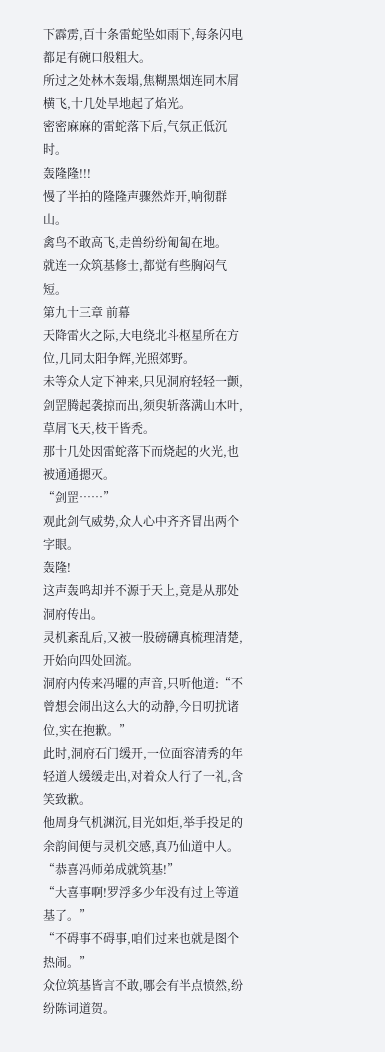下霹雳,百十条雷蛇坠如雨下,每条闪电都足有碗口般粗大。
所过之处林木轰塌,焦糊黑烟连同木屑横飞,十几处旱地起了焰光。
密密麻麻的雷蛇落下后,气氛正低沉时。
轰隆隆!!!
慢了半拍的隆隆声骤然炸开,响彻群山。
禽鸟不敢高飞,走兽纷纷匍匐在地。
就连一众筑基修士,都觉有些胸闷气短。
第九十三章 前幕
天降雷火之际,大电绕北斗枢星所在方位,几同太阳争辉,光照郊野。
未等众人定下神来,只见洞府轻轻一颤,剑罡腾起袭掠而出,须臾斩落满山木叶,草屑飞天,枝干皆秃。
那十几处因雷蛇落下而烧起的火光,也被通通摁灭。
“剑罡……”
观此剑气威势,众人心中齐齐冒出两个字眼。
轰隆!
这声轰鸣却并不源于天上,竟是从那处洞府传出。
灵机紊乱后,又被一股磅礴真梳理清楚,开始向四处回流。
洞府内传来冯曜的声音,只听他道:“不曾想会闹出这么大的动静,今日叨扰诸位,实在抱歉。”
此时,洞府石门缓开,一位面容清秀的年轻道人缓缓走出,对着众人行了一礼,含笑致歉。
他周身气机渊沉,目光如炬,举手投足的余韵间便与灵机交感,真乃仙道中人。
“恭喜冯师弟成就筑基!”
“大喜事啊!罗浮多少年没有过上等道基了。”
“不碍事不碍事,咱们过来也就是图个热闹。”
众位筑基皆言不敢,哪会有半点愤然,纷纷陈词道贺。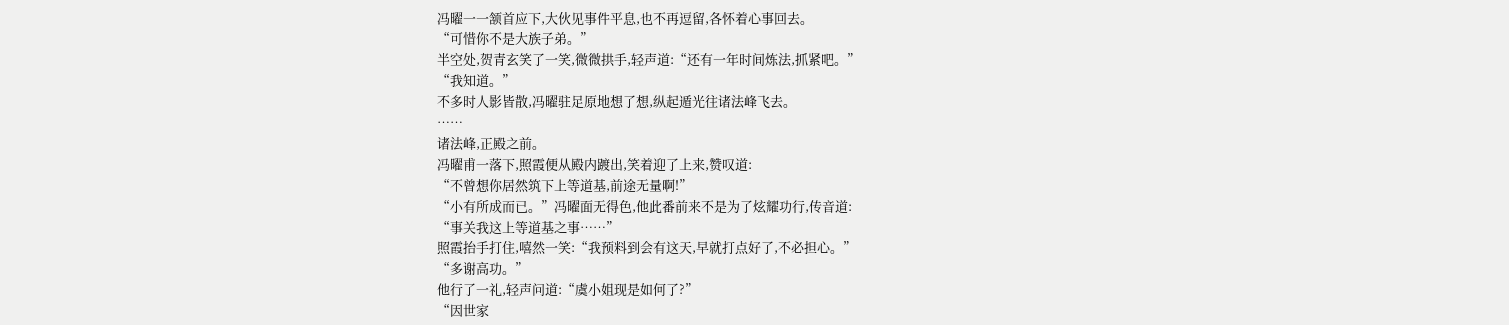冯曜一一颔首应下,大伙见事件平息,也不再逗留,各怀着心事回去。
“可惜你不是大族子弟。”
半空处,贺青玄笑了一笑,微微拱手,轻声道:“还有一年时间炼法,抓紧吧。”
“我知道。”
不多时人影皆散,冯曜驻足原地想了想,纵起遁光往诸法峰飞去。
……
诸法峰,正殿之前。
冯曜甫一落下,照霞便从殿内踱出,笑着迎了上来,赞叹道:
“不曾想你居然筑下上等道基,前途无量啊!”
“小有所成而已。”冯曜面无得色,他此番前来不是为了炫耀功行,传音道:
“事关我这上等道基之事……”
照霞抬手打住,嘻然一笑:“我预料到会有这天,早就打点好了,不必担心。”
“多谢高功。”
他行了一礼,轻声问道:“虞小姐现是如何了?”
“因世家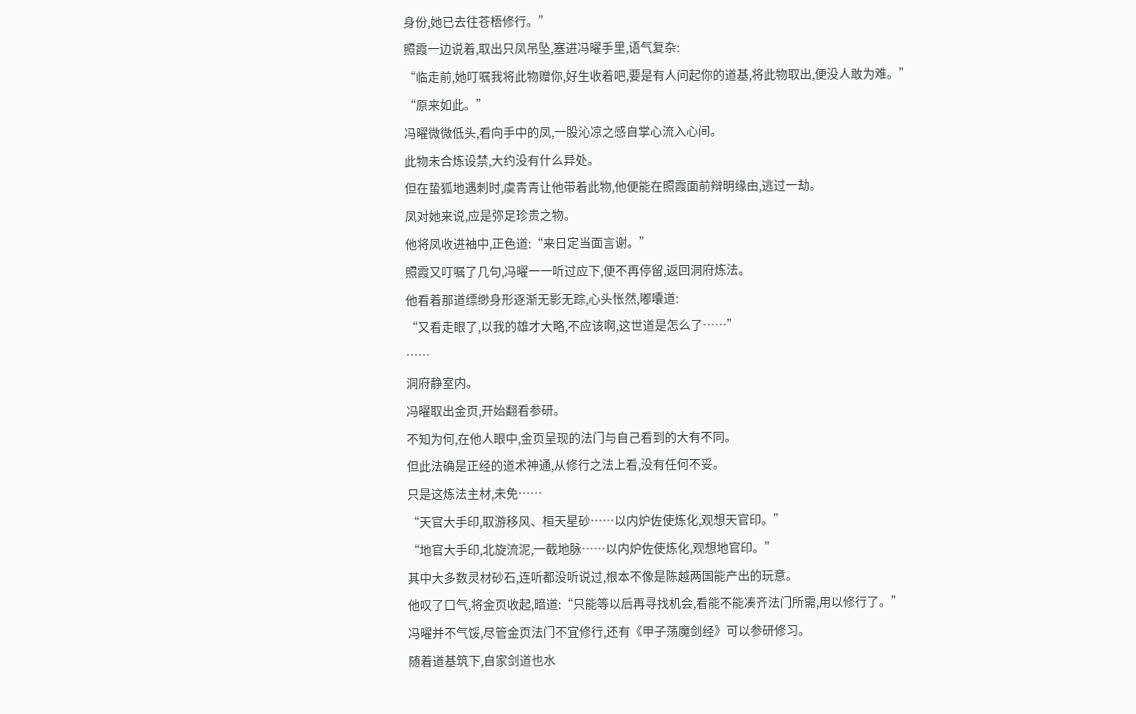身份,她已去往苍梧修行。”
照霞一边说着,取出只凤吊坠,塞进冯曜手里,语气复杂:
“临走前,她叮嘱我将此物赠你,好生收着吧,要是有人问起你的道基,将此物取出,便没人敢为难。”
“原来如此。”
冯曜微微低头,看向手中的凤,一股沁凉之感自掌心流入心间。
此物未合炼设禁,大约没有什么异处。
但在蛰狐地遇刺时,虞青青让他带着此物,他便能在照霞面前辩明缘由,逃过一劫。
凤对她来说,应是弥足珍贵之物。
他将凤收进袖中,正色道:“来日定当面言谢。”
照霞又叮嘱了几句,冯曜一一听过应下,便不再停留,返回洞府炼法。
他看着那道缥缈身形逐渐无影无踪,心头怅然,嘟囔道:
“又看走眼了,以我的雄才大略,不应该啊,这世道是怎么了……”
……
洞府静室内。
冯曜取出金页,开始翻看参研。
不知为何,在他人眼中,金页呈现的法门与自己看到的大有不同。
但此法确是正经的道术神通,从修行之法上看,没有任何不妥。
只是这炼法主材,未免……
“天官大手印,取游移风、桓天星砂……以内炉佐使炼化,观想天官印。”
“地官大手印,北旋流泥,一截地脉……以内炉佐使炼化,观想地官印。”
其中大多数灵材砂石,连听都没听说过,根本不像是陈越两国能产出的玩意。
他叹了口气,将金页收起,暗道:“只能等以后再寻找机会,看能不能凑齐法门所需,用以修行了。”
冯曜并不气馁,尽管金页法门不宜修行,还有《甲子荡魔剑经》可以参研修习。
随着道基筑下,自家剑道也水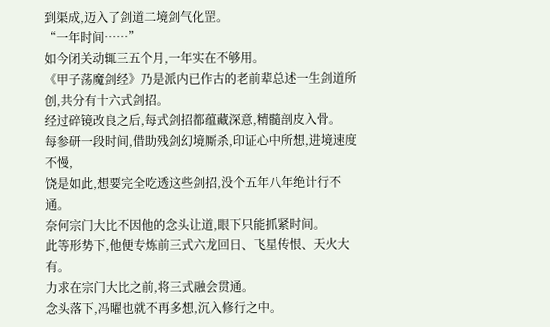到渠成,迈入了剑道二境剑气化罡。
“一年时间……”
如今闭关动辄三五个月,一年实在不够用。
《甲子荡魔剑经》乃是派内已作古的老前辈总述一生剑道所创,共分有十六式剑招。
经过碎镜改良之后,每式剑招都蕴藏深意,精髓剖皮入骨。
每参研一段时间,借助残剑幻境厮杀,印证心中所想,进境速度不慢,
饶是如此,想要完全吃透这些剑招,没个五年八年绝计行不通。
奈何宗门大比不因他的念头让道,眼下只能抓紧时间。
此等形势下,他便专炼前三式六龙回日、飞星传恨、天火大有。
力求在宗门大比之前,将三式融会贯通。
念头落下,冯曜也就不再多想,沉入修行之中。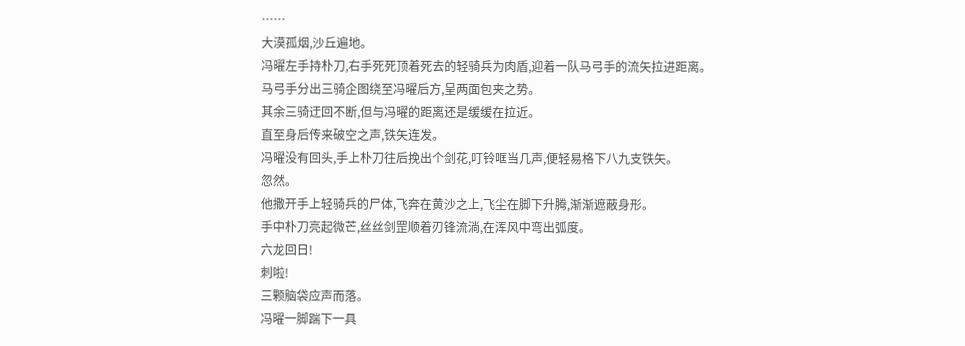……
大漠孤烟,沙丘遍地。
冯曜左手持朴刀,右手死死顶着死去的轻骑兵为肉盾,迎着一队马弓手的流矢拉进距离。
马弓手分出三骑企图绕至冯曜后方,呈两面包夹之势。
其余三骑迂回不断,但与冯曜的距离还是缓缓在拉近。
直至身后传来破空之声,铁矢连发。
冯曜没有回头,手上朴刀往后挽出个剑花,叮铃哐当几声,便轻易格下八九支铁矢。
忽然。
他撒开手上轻骑兵的尸体,飞奔在黄沙之上,飞尘在脚下升腾,渐渐遮蔽身形。
手中朴刀亮起微芒,丝丝剑罡顺着刃锋流淌,在浑风中弯出弧度。
六龙回日!
刺啦!
三颗脑袋应声而落。
冯曜一脚踹下一具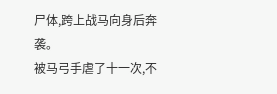尸体,跨上战马向身后奔袭。
被马弓手虐了十一次,不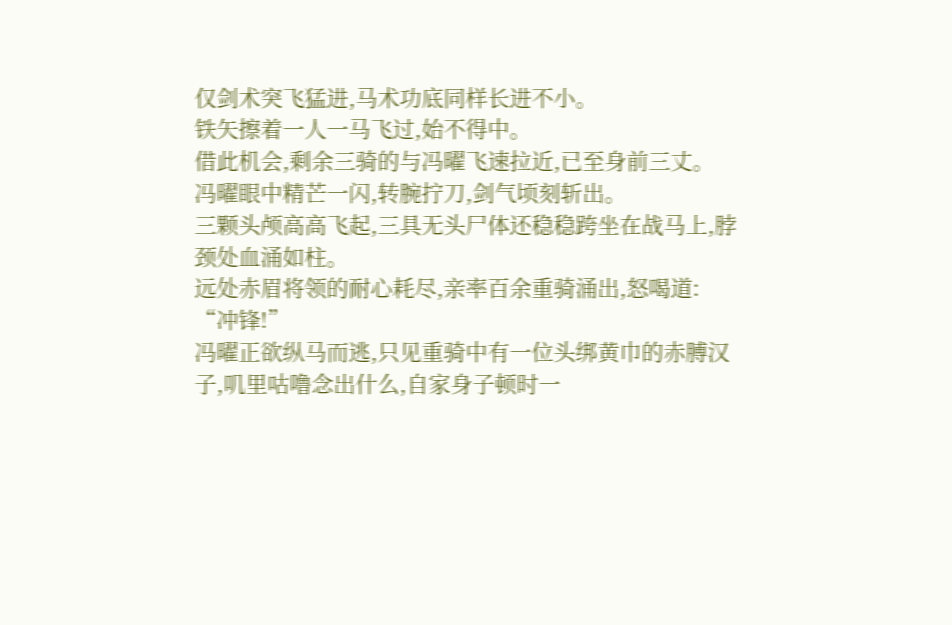仅剑术突飞猛进,马术功底同样长进不小。
铁矢擦着一人一马飞过,始不得中。
借此机会,剩余三骑的与冯曜飞速拉近,已至身前三丈。
冯曜眼中精芒一闪,转腕拧刀,剑气顷刻斩出。
三颗头颅高高飞起,三具无头尸体还稳稳跨坐在战马上,脖颈处血涌如柱。
远处赤眉将领的耐心耗尽,亲率百余重骑涌出,怒喝道:
“冲锋!”
冯曜正欲纵马而逃,只见重骑中有一位头绑黄巾的赤膊汉子,叽里咕噜念出什么,自家身子顿时一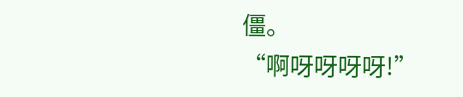僵。
“啊呀呀呀呀!”